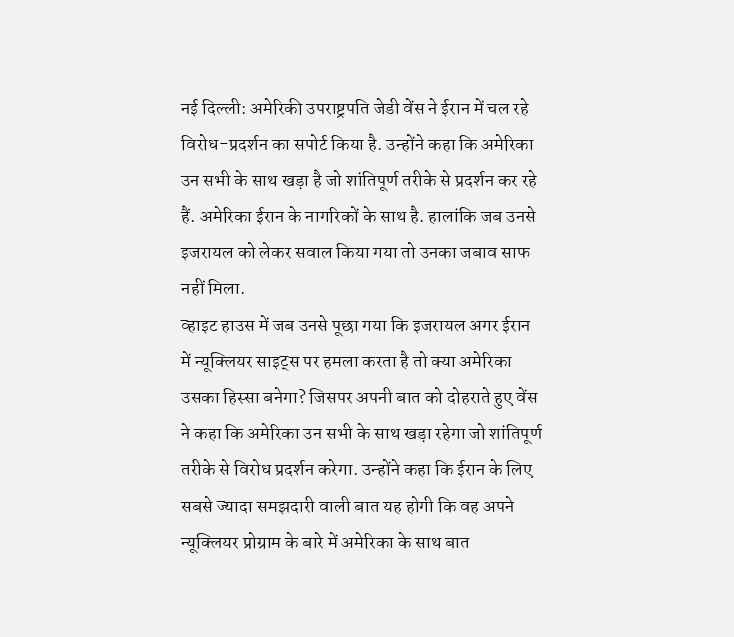नई दिल्ली: अमेरिकी उपराष्ट्रपति जेडी वेंस ने ईरान में चल रहे विरोध-प्रदर्शन का सपोर्ट किया है. उन्होंने कहा कि अमेरिका उन सभी के साथ खड़ा है जो शांतिपूर्ण तरीके से प्रदर्शन कर रहे हैं. अमेरिका ईरान के नागरिकों के साथ है. हालांकि जब उनसे इजरायल को लेकर सवाल किया गया तो उनका जबाव साफ नहीं मिला.
व्हाइट हाउस में जब उनसे पूछा गया कि इजरायल अगर ईरान में न्यूक्लियर साइट्स पर हमला करता है तो क्या अमेरिका उसका हिस्सा बनेगा? जिसपर अपनी बात को दोहराते हुए वेंस ने कहा कि अमेरिका उन सभी के साथ खड़ा रहेगा जो शांतिपूर्ण तरीके से विरोध प्रदर्शन करेगा. उन्होंने कहा कि ईरान के लिए सबसे ज्यादा समझदारी वाली बात यह होगी कि वह अपने न्यूक्लियर प्रोग्राम के बारे में अमेरिका के साथ बात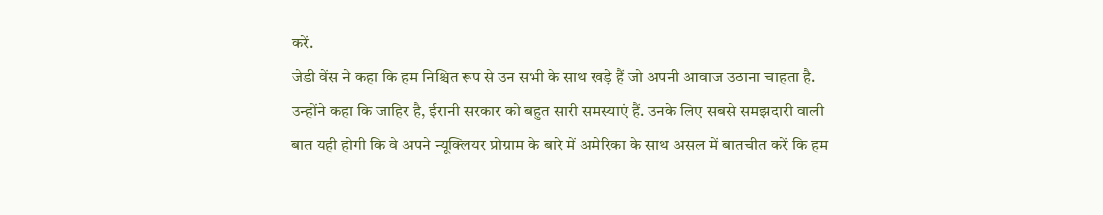करें.
जेडी वेंस ने कहा कि हम निश्चित रूप से उन सभी के साथ खड़े हैं जो अपनी आवाज उठाना चाहता है. उन्होंने कहा कि जाहिर है, ईरानी सरकार को बहुत सारी समस्याएं हैं. उनके लिए सबसे समझदारी वाली बात यही होगी कि वे अपने न्यूक्लियर प्रोग्राम के बारे में अमेरिका के साथ असल में बातचीत करें कि हम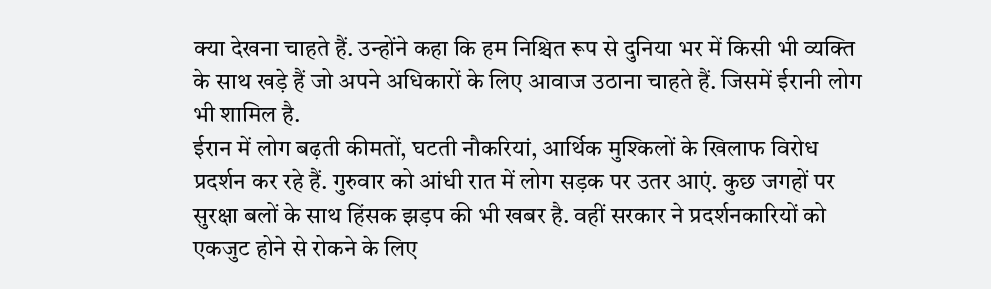क्या देखना चाहते हैं. उन्होंने कहा कि हम निश्चित रूप से दुनिया भर में किसी भी व्यक्ति के साथ खड़े हैं जो अपने अधिकारों के लिए आवाज उठाना चाहते हैं. जिसमें ईरानी लोग भी शामिल है.
ईरान में लोग बढ़ती कीमतों, घटती नौकरियां, आर्थिक मुश्किलों के खिलाफ विरोध प्रदर्शन कर रहे हैं. गुरुवार को आंधी रात में लोग सड़क पर उतर आएं. कुछ जगहों पर सुरक्षा बलों के साथ हिंसक झड़प की भी खबर है. वहीं सरकार ने प्रदर्शनकारियों को एकजुट होने से रोकने के लिए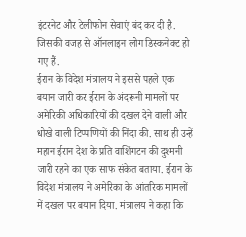इंटरनेट और टेलीफोन सेवाएं बंद कर दी है. जिसकी वजह से ऑनलाइन लोग डिस्कनेक्ट हो गए हैं.
ईरान के विदेश मंत्रालय ने इससे पहले एक बयान जारी कर ईरान के अंदरूनी मामलों पर अमेरिकी अधिकारियों की दखल देने वाली और धोखे वाली टिप्पणियों की निंदा की. साथ ही उन्हें महान ईरान देश के प्रति वाशिंगटन की दुश्मनी जारी रहने का एक साफ संकेत बताया. ईरान के विदेश मंत्रालय ने अमेरिका के आंतरिक मामलों में दखल पर बयान दिया. मंत्रालय ने कहा कि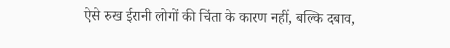ऐसे रुख ईरानी लोगों की चिंता के कारण नहीं, बल्कि दबाव,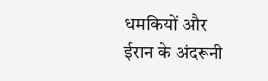धमकियों और ईरान के अंदरूनी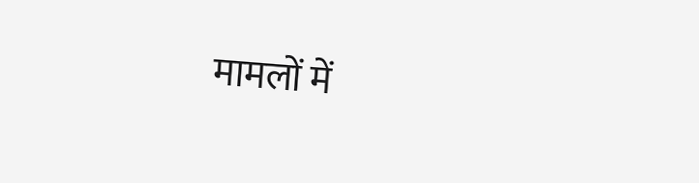मामलों में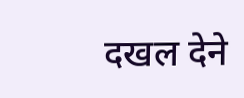दखल देने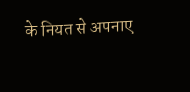के नियत से अपनाए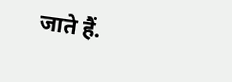जाते हैं.